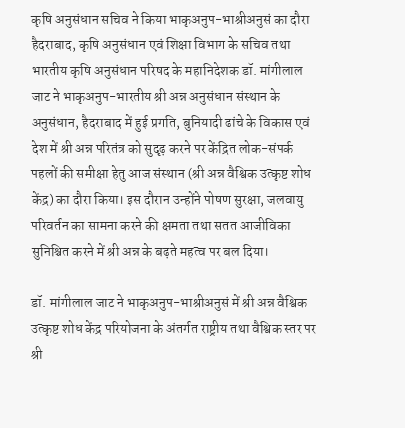कृषि अनुसंधान सचिव ने किया भाकृअनुप-भाश्रीअनुसं का दौरा
हैदराबाद, कृषि अनुसंधान एवं शिक्षा विभाग के सचिव तथा भारतीय कृषि अनुसंधान परिषद के महानिदेशक डॉ. मांगीलाल जाट ने भाकृअनुप-भारतीय श्री अन्न अनुसंधान संस्थान के अनुसंधान, हैदराबाद में हुई प्रगति, बुनियादी ढांचे के विकास एवं देश में श्री अन्न परितंत्र को सुदृढ़ करने पर केंद्रित लोक-संपर्क पहलों की समीक्षा हेतु आज संस्थान (श्री अन्न वैश्विक उत्कृष्ट शोध केंद्र) का दौरा किया। इस दौरान उन्होंने पोषण सुरक्षा, जलवायु परिवर्तन का सामना करने की क्षमता तथा सतत आजीविका सुनिश्चित करने में श्री अन्न के बढ़ते महत्व पर बल दिया।

डॉ. मांगीलाल जाट ने भाकृअनुप-भाश्रीअनुसं में श्री अन्न वैश्विक उत्कृष्ट शोध केंद्र परियोजना के अंतर्गत राष्ट्रीय तथा वैश्विक स्तर पर श्री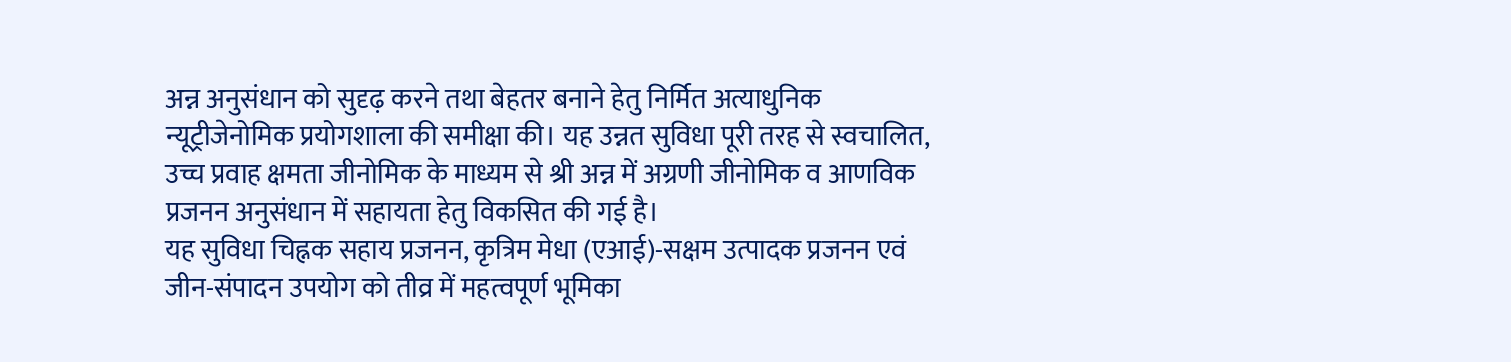अन्न अनुसंधान को सुदृढ़ करने तथा बेहतर बनाने हेतु निर्मित अत्याधुनिक न्यूट्रीजेनोमिक प्रयोगशाला की समीक्षा की। यह उन्नत सुविधा पूरी तरह से स्वचालित, उच्च प्रवाह क्षमता जीनोमिक के माध्यम से श्री अन्न में अग्रणी जीनोमिक व आणविक प्रजनन अनुसंधान में सहायता हेतु विकसित की गई है।
यह सुविधा चिह्नक सहाय प्रजनन, कृत्रिम मेधा (एआई)-सक्षम उत्पादक प्रजनन एवं जीन-संपादन उपयोग को तीव्र में महत्वपूर्ण भूमिका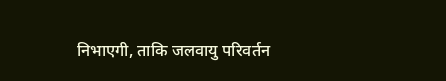निभाएगी, ताकि जलवायु परिवर्तन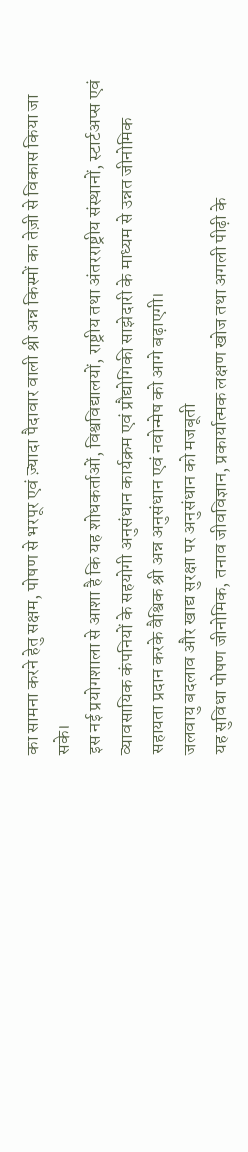का सामना करने हेतु सक्षम, पोषण से भरपूर एवं ज़्यादा पैदावार वाली श्री अन्न किस्मों का तेज़ी से विकास किया जा सके।
इस नई प्रयोगशाला से आशा है कि यह शोधकर्ताओं, विश्वविद्यालयों, राष्ट्रीय तथा अंतरराष्ट्रीय संस्थानों, स्टार्टअप्स एवं व्यावसायिक कंपनियों के सहयोगी अनुसंधान कार्यक्रम एवं प्रौद्योगिकी साझेदारी के माध्यम से उन्नत जीनोमिक सहायता प्रदान करके वैश्विक श्री अन्न अनुसंधान एवं नवोन्मेष को आगे बढ़ाएगी।
जलवायु बदलाव और खाद्य सुरक्षा पर अनुसंधान को मजबूती
यह सुविधा पोषण जीनोमिक, तनाव जीवविज्ञान, प्रकार्यात्मक लक्षण खोज तथा अगली पीढ़ी के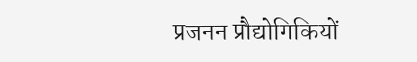प्रजनन प्रौद्योगिकियों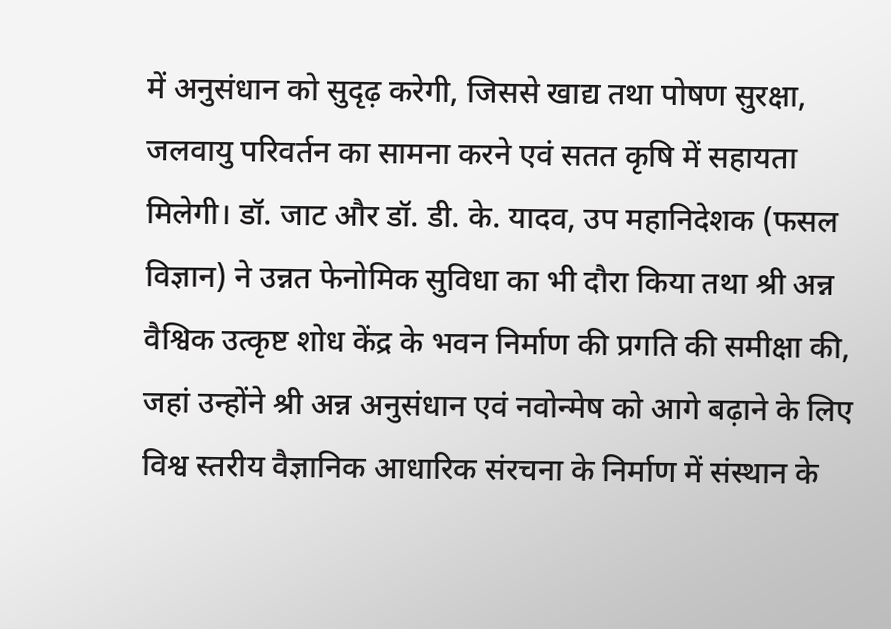में अनुसंधान को सुदृढ़ करेगी, जिससे खाद्य तथा पोषण सुरक्षा, जलवायु परिवर्तन का सामना करने एवं सतत कृषि में सहायता मिलेगी। डॉ. जाट और डॉ. डी. के. यादव, उप महानिदेशक (फसल विज्ञान) ने उन्नत फेनोमिक सुविधा का भी दौरा किया तथा श्री अन्न वैश्विक उत्कृष्ट शोध केंद्र के भवन निर्माण की प्रगति की समीक्षा की, जहां उन्होंने श्री अन्न अनुसंधान एवं नवोन्मेष को आगे बढ़ाने के लिए विश्व स्तरीय वैज्ञानिक आधारिक संरचना के निर्माण में संस्थान के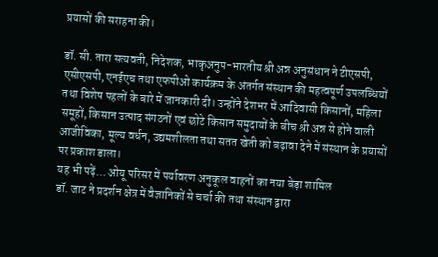प्रयासों की सराहना की।

डॉ. सी. तारा सत्यवती, निदेशक, भाकृअनुप-भारतीय श्री अन्न अनुसंधान ने टीएसपी, एसीएसपी, एनईएच तथा एफपीओ कार्यक्रम के अंतर्गत संस्थान की महत्वपूर्ण उपलब्धियों तथा विशेष पहलों के बारे में जानकारी दी। उन्होंने देशभर में आदिवासी किसानों, महिला समूहों, किसान उत्पाद संगठनों एवं छोटे किसान समुदायों के बीच श्री अन्न से होने वाली आजीविका, मूल्य वर्धन, उद्यमशीलता तथा सतत खेती को बढ़ावा देने में संस्थान के प्रयासों पर प्रकाश डाला।
यह भी पढ़ें… ओयू परिसर में पर्यावरण अनुकूल वाहनों का नया बेड़ा शामिल
डॉ. जाट ने प्रदर्शन क्षेत्र में वैज्ञानिकों से चर्चा की तथा संस्थान द्वारा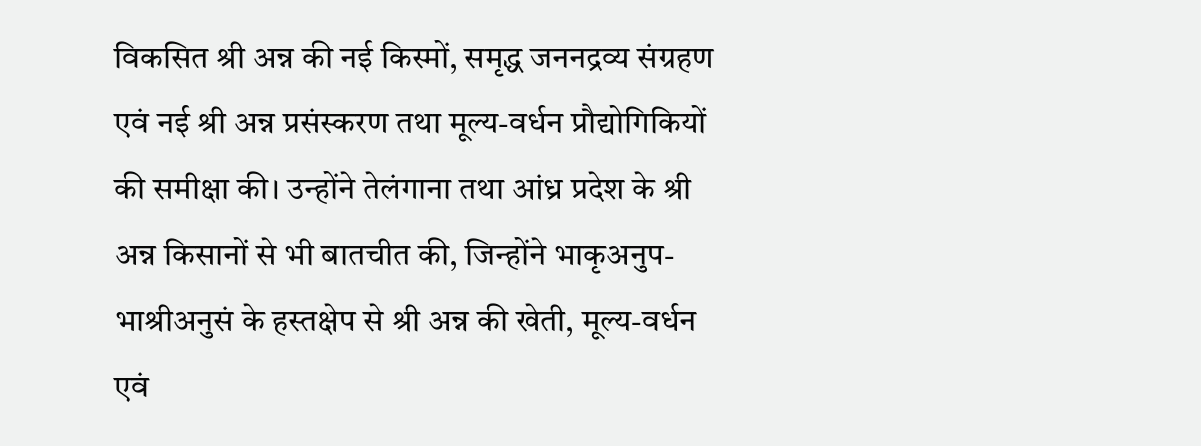विकसित श्री अन्न की नई किस्मों, समृद्ध जननद्रव्य संग्रहण एवं नई श्री अन्न प्रसंस्करण तथा मूल्य-वर्धन प्रौद्योगिकियों की समीक्षा की। उन्होंने तेलंगाना तथा आंध्र प्रदेश के श्री अन्न किसानों से भी बातचीत की, जिन्होंने भाकृअनुप-भाश्रीअनुसं के हस्तक्षेप से श्री अन्न की खेती, मूल्य-वर्धन एवं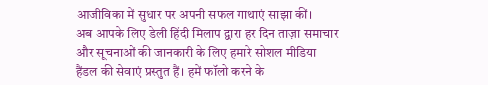आजीविका में सुधार पर अपनी सफल गाथाएं साझा कीं।
अब आपके लिए डेली हिंदी मिलाप द्वारा हर दिन ताज़ा समाचार और सूचनाओं की जानकारी के लिए हमारे सोशल मीडिया हैंडल की सेवाएं प्रस्तुत हैं। हमें फॉलो करने के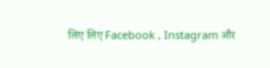लिए लिए Facebook , Instagram और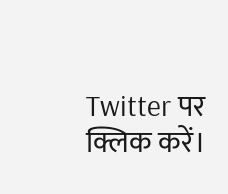Twitter पर क्लिक करें।